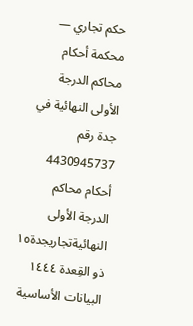حكم تجاري — محكمة أحكام محاكم الدرجة الأولى النهائية في جدة رقم 4430945737
أحكام محاكم الدرجة الأولى النهائيةتجاريجدة١٥ ذو القِعدة ١٤٤٤
البيانات الأساسية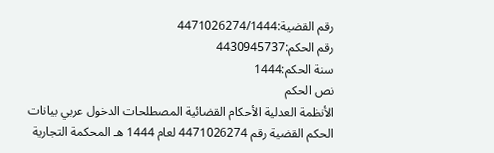رقم القضية:4471026274/1444
رقم الحكم:4430945737
سنة الحكم:1444
نص الحكم
الأنظمة العدلية الأحكام القضائية المصطلحات الدخول عربي بيانات الحكم القضية رقم 4471026274 لعام 1444 هـ المحكمة التجارية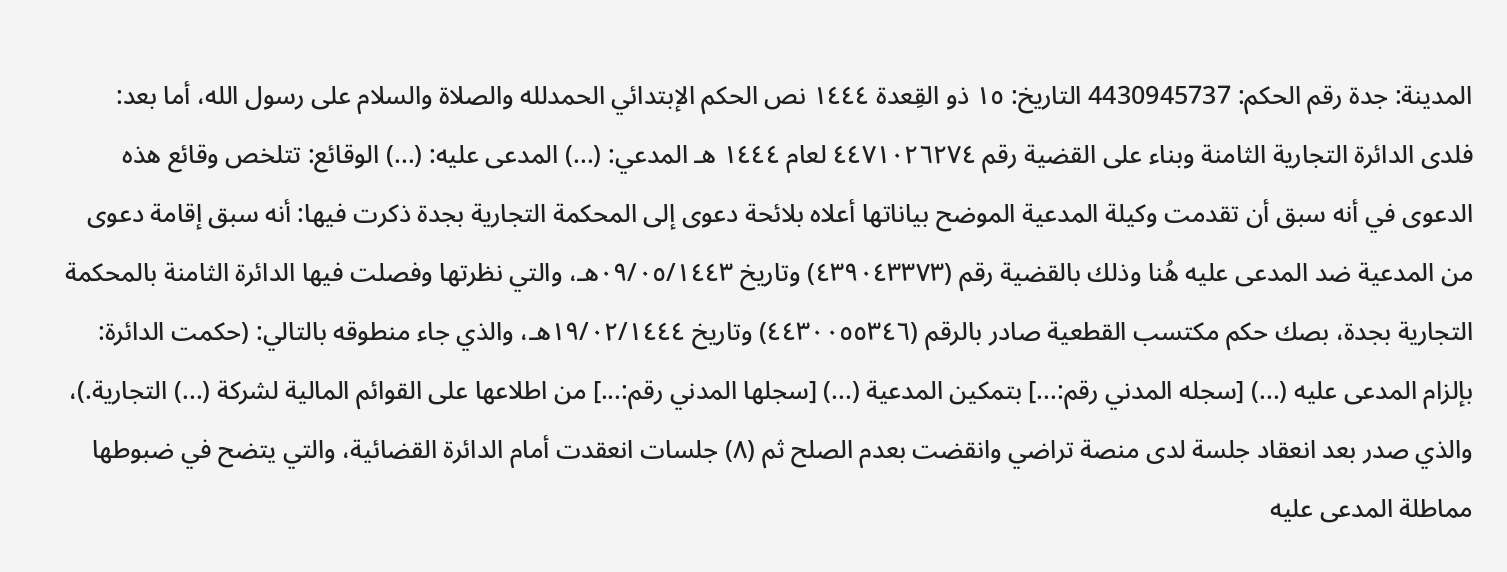المدينة: جدة رقم الحكم: 4430945737 التاريخ: ١٥ ذو القِعدة ١٤٤٤ نص الحكم الإبتدائي الحمدلله والصلاة والسلام على رسول الله، أما بعد: فلدى الدائرة التجارية الثامنة وبناء على القضية رقم ٤٤٧١٠٢٦٢٧٤ لعام ١٤٤٤ هـ المدعي: (...) المدعى عليه: (...) الوقائع: تتلخص وقائع هذه الدعوى في أنه سبق أن تقدمت وكيلة المدعية الموضح بياناتها أعلاه بلائحة دعوى إلى المحكمة التجارية بجدة ذكرت فيها: أنه سبق إقامة دعوى من المدعية ضد المدعى عليه هُنا وذلك بالقضية رقم (٤٣٩٠٤٣٣٧٣) وتاريخ ٠٩/٠٥/١٤٤٣هـ، والتي نظرتها وفصلت فيها الدائرة الثامنة بالمحكمة التجارية بجدة، بصك حكم مكتسب القطعية صادر بالرقم (٤٤٣٠٠٥٥٣٤٦) وتاريخ ١٩/٠٢/١٤٤٤هـ، والذي جاء منطوقه بالتالي: (حكمت الدائرة: بإلزام المدعى عليه (...) [سجله المدني رقم:...] بتمكين المدعية (...) [سجلها المدني رقم:...] من اطلاعها على القوائم المالية لشركة (...) التجارية.)، والذي صدر بعد انعقاد جلسة لدى منصة تراضي وانقضت بعدم الصلح ثم (٨) جلسات انعقدت أمام الدائرة القضائية، والتي يتضح في ضبوطها مماطلة المدعى عليه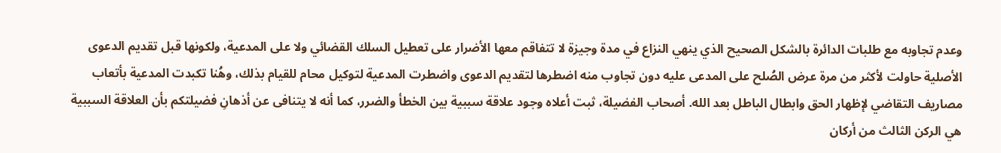وعدم تجاوبه مع طلبات الدائرة بالشكل الصحيح الذي ينهي النزاع في مدة وجيزة لا تتفاقم معها الأضرار على تعطيل السلك القضائي ولا على المدعية، ولكونها قبل تقديم الدعوى الأصلية حاولت لأكثر من مرة عرض الصُلح على المدعى عليه دون تجاوب منه اضطرها لتقديم الدعوى واضطرت المدعية لتوكيل محام للقيام بذلك، وهُنا تكبدت المدعية بأتعاب مصاريف التقاضي لإظهار الحق وابطال الباطل بعد الله. أصحاب الفضيلة، ثبت أعلاه وجود علاقة سببية بين الخطأ والضرر، كما أنه لا يتنافى عن أذهانِ فضيلتكم بأن العلاقة السببية هي الركن الثالث من أركان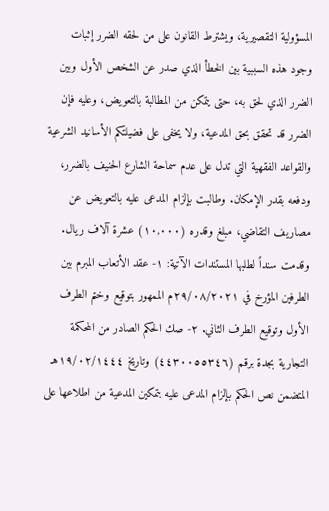المسؤولية التقصيرية، ويشترط القانون على من لحقه الضرر إثبات وجود هذه السببية بين الخطأ الذي صدر عن الشخص الأول وبين الضرر الذي لحق به، حتى يتمكن من المطالبة بالتعويض، وعليه فإن الضرر قد تحقق بحق المدعية، ولا يخفى على فضيلتكم الأسانيد الشرعية والقواعد الفقهية التي تدل على عدم سماحة الشارع الحنيف بالضرر، ودفعه بقدر الإمكان. وطالبت بإلزام المدعى عليه بالتعويض عن مصاريف التقاضي، مبلغ وقدره (١٠,٠٠٠) عشرة آلاف ريال. وقدمت سنداً لطلبها المستندات الآتية: ١- عقد الأتعاب المبرم بين الطرفين المؤرخ في ٢٩/٠٨/٢٠٢١م الممهور بتوقيع وختم الطرف الأول وتوقيع الطرف الثاني. ٢- صك الحكم الصادر من المحكمة التجارية بجدة برقم (٤٤٣٠٠٥٥٣٤٦) وتاريخ ١٩/٠٢/١٤٤٤هـ المتضمن نص الحكم بإلزام المدعى عليه بتمكين المدعية من اطلاعها على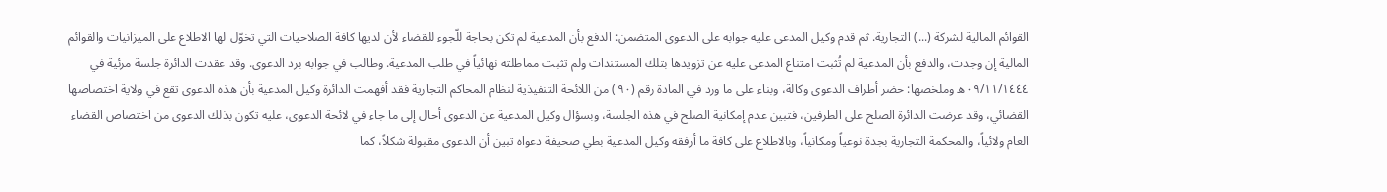القوائم المالية لشركة (...) التجارية. ثم قدم وكيل المدعى عليه جوابه على الدعوى المتضمن: الدفع بأن المدعية لم تكن بحاجة للّجوء للقضاء لأن لديها كافة الصلاحيات التي تخوّل لها الاطلاع على الميزانيات والقوائم المالية إن وجدت، والدفع بأن المدعية لم تُثبت امتناع المدعى عليه عن تزويدها بتلك المستندات ولم تثبت مماطلته نهائياً في طلب المدعية. وطالب في جوابه برد الدعوى. وقد عقدت الدائرة جلسة مرئية في ٠٩/١١/١٤٤٤ه وملخصها: حضر أطراف الدعوى وكالة، وبناء على ما ورد في المادة رقم (٩٠) من اللائحة التنفيذية لنظام المحاكم التجارية فقد أفهمت الدائرة وكيل المدعية بأن هذه الدعوى تقع في ولاية اختصاصها القضائي، وقد عرضت الدائرة الصلح على الطرفين، فتبين عدم إمكانية الصلح في هذه الجلسة، وبسؤال وكيل المدعية عن الدعوى أحال إلى ما جاء في لائحة الدعوى، عليه تكون بذلك الدعوى من اختصاص القضاء العام ولائياً، والمحكمة التجارية بجدة نوعياً ومكانياً، وبالاطلاع على كافة ما أرفقه وكيل المدعية بطي صحيفة دعواه تبين أن الدعوى مقبولة شكلاً، كما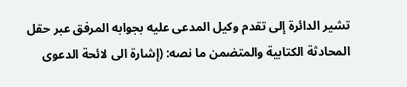تشير الدائرة إلى تقدم وكيل المدعى عليه بجوابه المرفق عبر حقل المحادثة الكتابية والمتضمن ما نصه: (إشارة الى لائحة الدعوى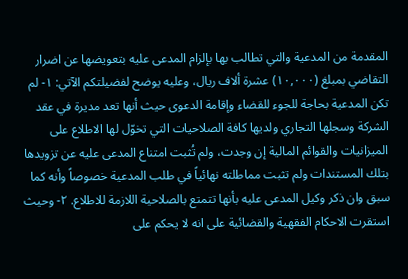المقدمة من المدعية والتي تطالب بها بإلزام المدعى عليه بتعويضها عن اضرار التقاضي بمبلغ (١٠,٠٠٠) عشرة ألاف ريال، وعليه يوضح لفضيلتكم الآتي: ١- لم تكن المدعية بحاجة للجوء للقضاء وإقامة الدعوى حيث أنها تعد مديرة في عقد الشركة وسجلها التجاري ولديها كافة الصلاحيات التي تخوّل لها الاطلاع على الميزانيات والقوائم المالية إن وجدت، ولم تُثبت امتناع المدعى عليه عن تزويدها بتلك المستندات ولم تثبت مماطلته نهائياً في طلب المدعية خصوصاً وأنه كما سبق وان ذكر وكيل المدعى عليه بأنها تتمتع بالصلاحية اللازمة للاطلاع. ٢- وحيث استقرت الاحكام الفقهية والقضائية على انه لا يحكم على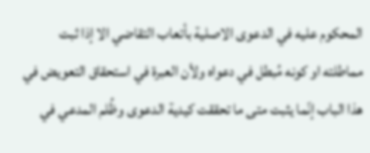المحكوم عليه في الدعوى الاصلية بأتعاب التقاضي الا إذا ثبت مماطلته او كونه مُبطل في دعواه ولأن العبرة في استحقاق التعويض في هذا الباب إنّما يثبت متى ما تحققت كيدية الدعوى وظُلم المدعي في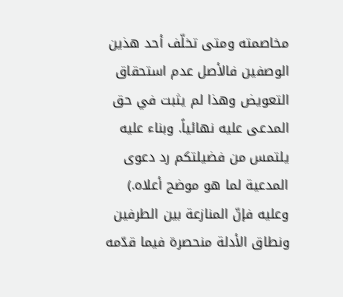مخاصمته ومتى تخلّف أحد هذين الوصفين فالأصل عدم استحقاق التعويض وهذا لم يثبت في حق المدعى عليه نهائياً. وبناء عليه يلتمس من فضيلتكم رد دعوى المدعية لما هو موضح أعلاه.) وعليه فإنّ المنازعة بين الطرفين ونطاق الأدلة منحصرة فيما قدّمه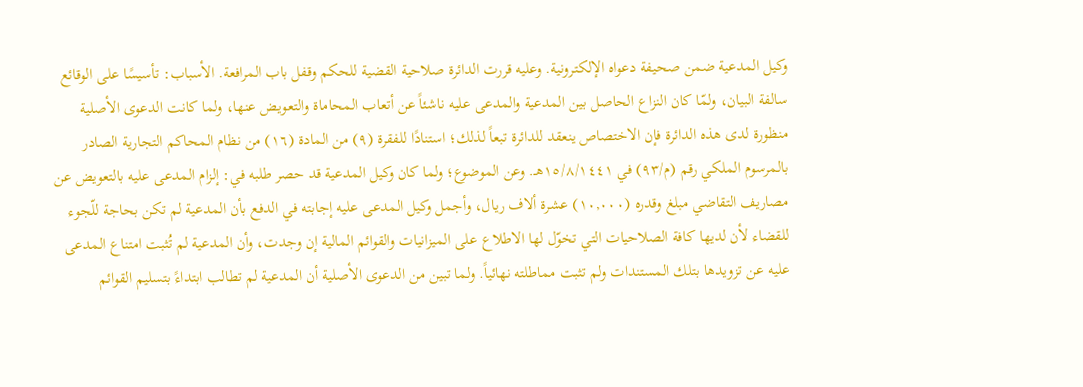وكيل المدعية ضمن صحيفة دعواه الإلكترونية. وعليه قررت الدائرة صلاحية القضية للحكم وقفل باب المرافعة. الأسباب: تأسيسًا على الوقائع سالفة البيان، ولمّا كان النزاع الحاصل بين المدعية والمدعى عليه ناشئاً عن أتعاب المحاماة والتعويض عنها، ولما كانت الدعوى الأصلية منظورة لدى هذه الدائرة فإن الاختصاص ينعقد للدائرة تبعاً لذلك؛ استنادًا للفقرة (٩) من المادة (١٦) من نظام المحاكم التجارية الصادر بالمرسوم الملكي رقم (م/٩٣) في ١٥/٨/١٤٤١هـ. وعن الموضوع؛ ولما كان وكيل المدعية قد حصر طلبه في: إلزام المدعى عليه بالتعويض عن مصاريف التقاضي مبلغ وقدره (١٠,٠٠٠) عشرة ألاف ريال، وأجمل وكيل المدعى عليه إجابته في الدفع بأن المدعية لم تكن بحاجة للّجوء للقضاء لأن لديها كافة الصلاحيات التي تخوّل لها الاطلاع على الميزانيات والقوائم المالية إن وجدت، وأن المدعية لم تُثبت امتناع المدعى عليه عن تزويدها بتلك المستندات ولم تثبت مماطلته نهائياً. ولما تبين من الدعوى الأصلية أن المدعية لم تطالب ابتداءً بتسليم القوائم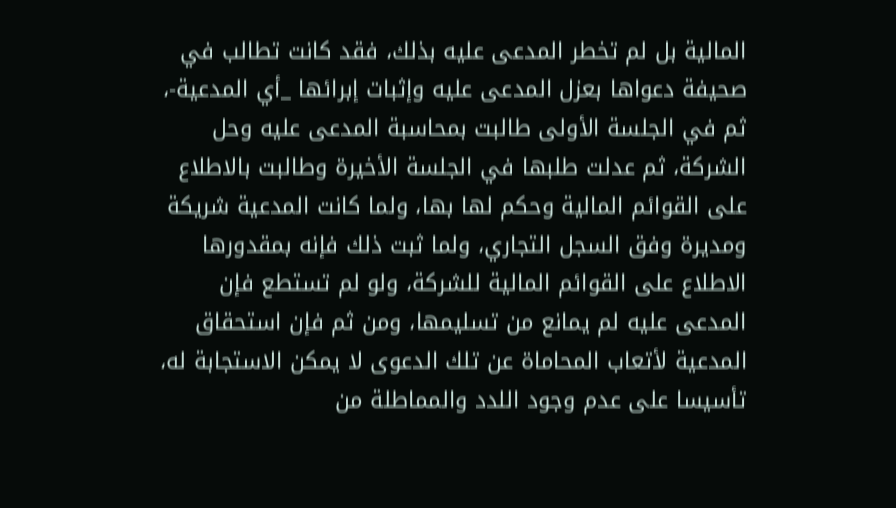المالية بل لم تخطر المدعى عليه بذلك، فقد كانت تطالب في صحيفة دعواها بعزل المدعى عليه وإثبات إبرائها _أي المدعية-، ثم في الجلسة الأولى طالبت بمحاسبة المدعى عليه وحل الشركة، ثم عدلت طلبها في الجلسة الأخيرة وطالبت بالاطلاع على القوائم المالية وحكم لها بها، ولما كانت المدعية شريكة ومديرة وفق السجل التجاري، ولما ثبت ذلك فإنه بمقدورها الاطلاع على القوائم المالية للشركة، ولو لم تستطع فإن المدعى عليه لم يمانع من تسليمها، ومن ثم فإن استحقاق المدعية لأتعاب المحاماة عن تلك الدعوى لا يمكن الاستجابة له، تأسيسا على عدم وجود اللدد والمماطلة من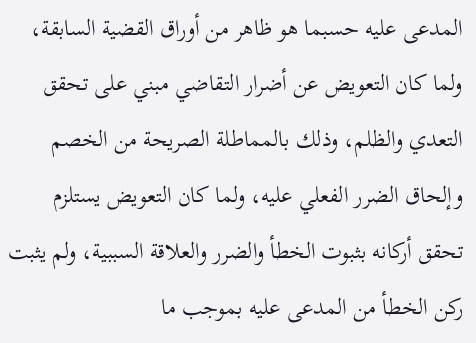المدعى عليه حسبما هو ظاهر من أوراق القضية السابقة، ولما كان التعويض عن أضرار التقاضي مبني على تحقق التعدي والظلم، وذلك بالمماطلة الصريحة من الخصم وإلحاق الضرر الفعلي عليه، ولما كان التعويض يستلزم تحقق أركانه بثبوت الخطأ والضرر والعلاقة السببية، ولم يثبت ركن الخطأ من المدعى عليه بموجب ما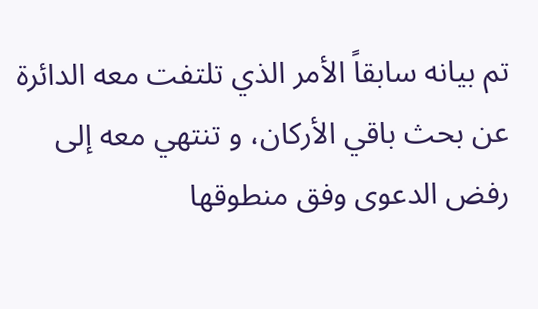تم بيانه سابقاً الأمر الذي تلتفت معه الدائرة عن بحث باقي الأركان، و تنتهي معه إلى رفض الدعوى وفق منطوقها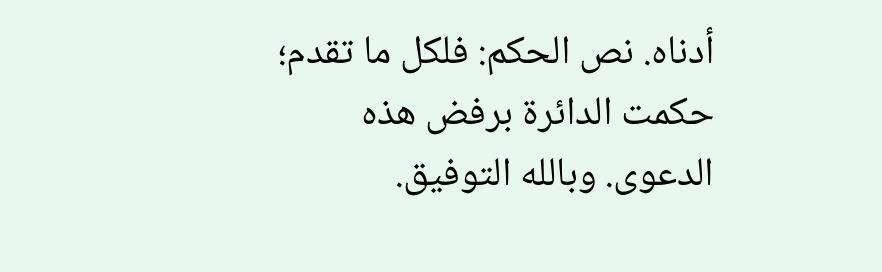أدناه. نص الحكم: فلكل ما تقدم؛ حكمت الدائرة برفض هذه الدعوى. وبالله التوفيق.